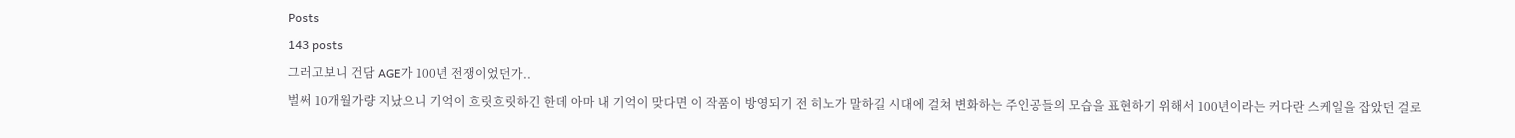Posts
143 posts
그러고보니 건담 AGE가 100년 전쟁이었던가..
벌써 10개월가량 지났으니 기억이 흐릿흐릿하긴 한데 아마 내 기억이 맞다면 이 작품이 방영되기 전 히노가 말하길 시대에 걸쳐 변화하는 주인공들의 모습을 표현하기 위해서 100년이라는 커다란 스케일을 잡았던 걸로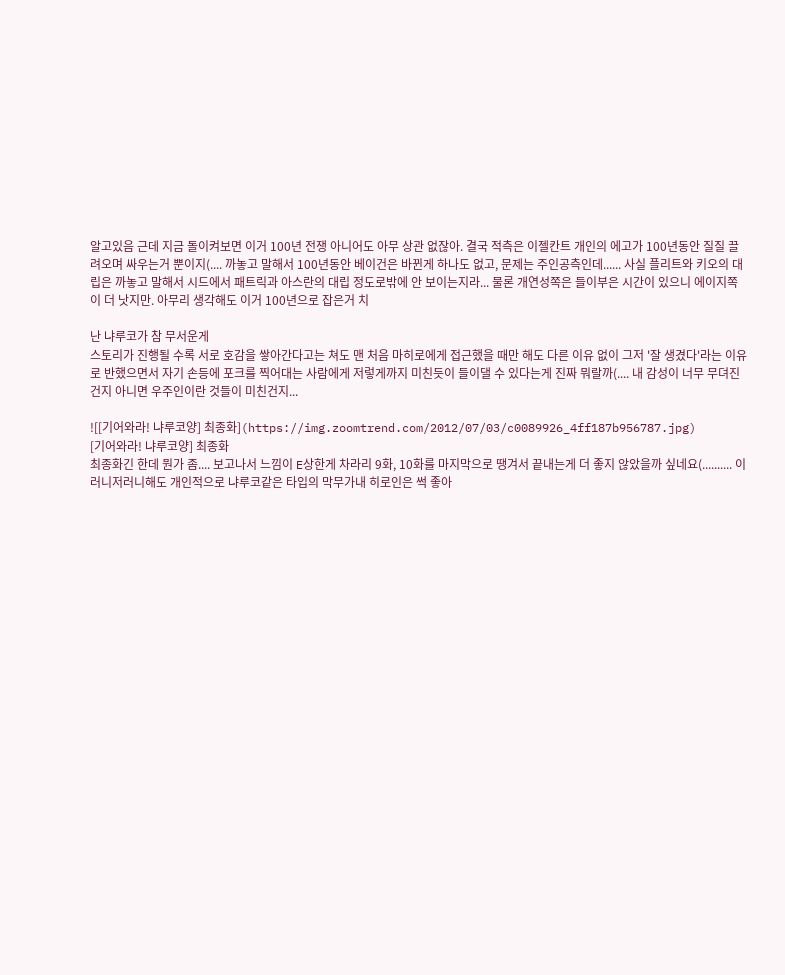알고있음 근데 지금 돌이켜보면 이거 100년 전쟁 아니어도 아무 상관 없잖아. 결국 적측은 이젤칸트 개인의 에고가 100년동안 질질 끌려오며 싸우는거 뿐이지(.... 까놓고 말해서 100년동안 베이건은 바뀐게 하나도 없고, 문제는 주인공측인데...... 사실 플리트와 키오의 대립은 까놓고 말해서 시드에서 패트릭과 아스란의 대립 정도로밖에 안 보이는지라... 물론 개연성쪽은 들이부은 시간이 있으니 에이지쪽이 더 낫지만. 아무리 생각해도 이거 100년으로 잡은거 치

난 냐루코가 참 무서운게
스토리가 진행될 수록 서로 호감을 쌓아간다고는 쳐도 맨 처음 마히로에게 접근했을 때만 해도 다른 이유 없이 그저 '잘 생겼다'라는 이유로 반했으면서 자기 손등에 포크를 찍어대는 사람에게 저렇게까지 미친듯이 들이댈 수 있다는게 진짜 뭐랄까(.... 내 감성이 너무 무뎌진건지 아니면 우주인이란 것들이 미친건지...

![[기어와라! 냐루코양] 최종화](https://img.zoomtrend.com/2012/07/03/c0089926_4ff187b956787.jpg)
[기어와라! 냐루코양] 최종화
최종화긴 한데 뭔가 좀.... 보고나서 느낌이 E상한게 차라리 9화, 10화를 마지막으로 땡겨서 끝내는게 더 좋지 않았을까 싶네요(.......... 이러니저러니해도 개인적으로 냐루코같은 타입의 막무가내 히로인은 썩 좋아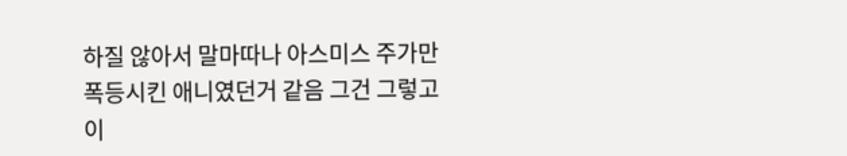하질 않아서 말마따나 아스미스 주가만 폭등시킨 애니였던거 같음 그건 그렇고 이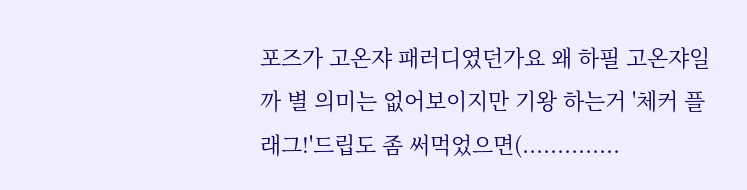포즈가 고온쟈 패러디였던가요 왜 하필 고온쟈일까 별 의미는 없어보이지만 기왕 하는거 '체커 플래그!'드립도 좀 써먹었으면(..............